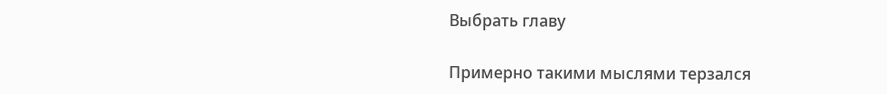Выбрать главу

Примерно такими мыслями терзался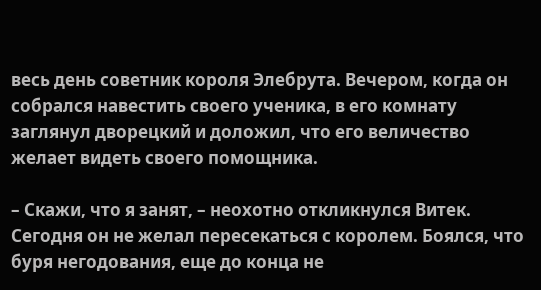весь день советник короля Элебрута. Вечером, когда он собрался навестить своего ученика, в его комнату заглянул дворецкий и доложил, что его величество желает видеть своего помощника.

– Скажи, что я занят, – неохотно откликнулся Витек. Сегодня он не желал пересекаться с королем. Боялся, что буря негодования, еще до конца не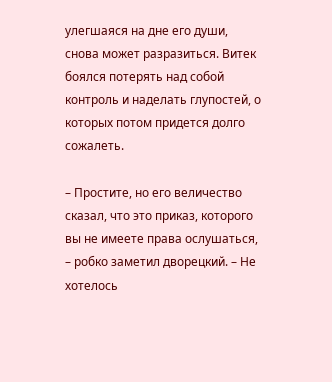улегшаяся на дне его души, снова может разразиться. Витек боялся потерять над собой контроль и наделать глупостей, о которых потом придется долго сожалеть.

– Простите, но его величество сказал, что это приказ, которого вы не имеете права ослушаться, – робко заметил дворецкий. – Не хотелось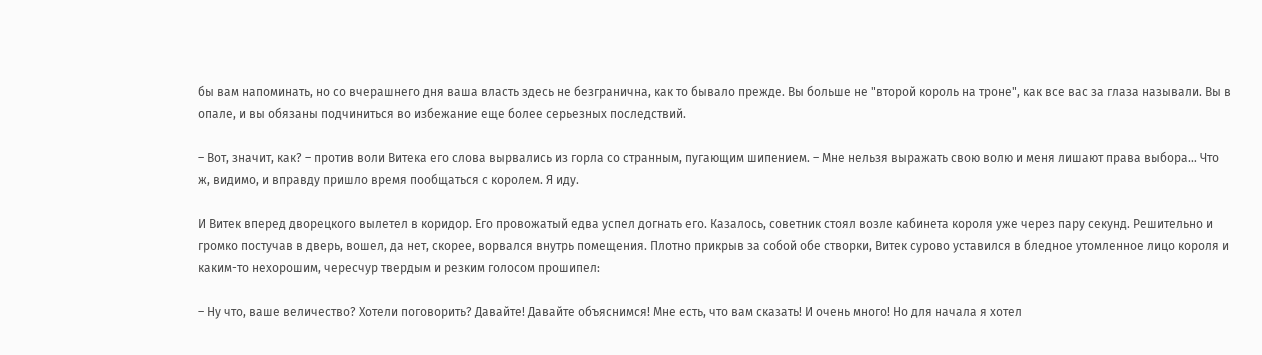бы вам напоминать, но со вчерашнего дня ваша власть здесь не безгранична, как то бывало прежде. Вы больше не "второй король на троне", как все вас за глаза называли. Вы в опале, и вы обязаны подчиниться во избежание еще более серьезных последствий.

– Вот, значит, как? – против воли Витека его слова вырвались из горла со странным, пугающим шипением. – Мне нельзя выражать свою волю и меня лишают права выбора… Что ж, видимо, и вправду пришло время пообщаться с королем. Я иду.

И Витек вперед дворецкого вылетел в коридор. Его провожатый едва успел догнать его. Казалось, советник стоял возле кабинета короля уже через пару секунд. Решительно и громко постучав в дверь, вошел, да нет, скорее, ворвался внутрь помещения. Плотно прикрыв за собой обе створки, Витек сурово уставился в бледное утомленное лицо короля и каким-то нехорошим, чересчур твердым и резким голосом прошипел:

– Ну что, ваше величество? Хотели поговорить? Давайте! Давайте объяснимся! Мне есть, что вам сказать! И очень много! Но для начала я хотел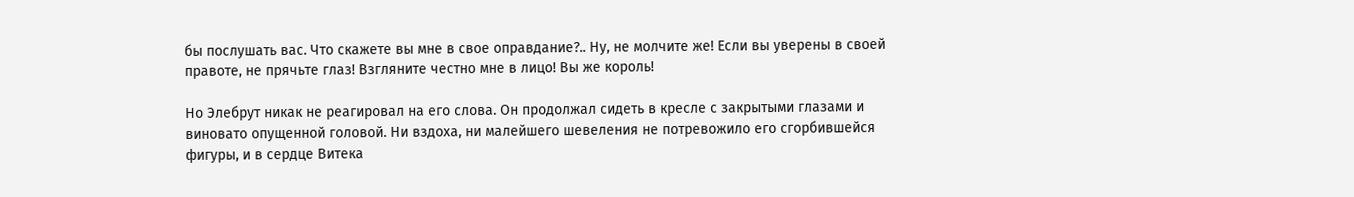бы послушать вас. Что скажете вы мне в свое оправдание?.. Ну, не молчите же! Если вы уверены в своей правоте, не прячьте глаз! Взгляните честно мне в лицо! Вы же король!

Но Элебрут никак не реагировал на его слова. Он продолжал сидеть в кресле с закрытыми глазами и виновато опущенной головой. Ни вздоха, ни малейшего шевеления не потревожило его сгорбившейся фигуры, и в сердце Витека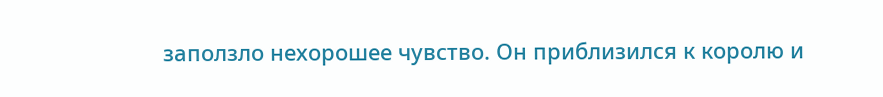заползло нехорошее чувство. Он приблизился к королю и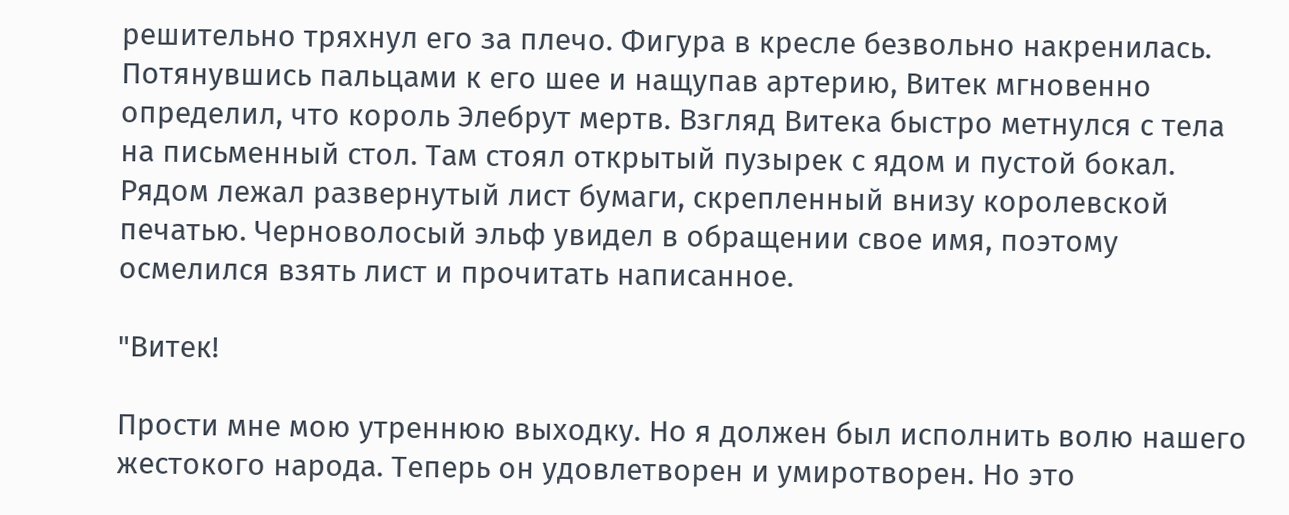решительно тряхнул его за плечо. Фигура в кресле безвольно накренилась. Потянувшись пальцами к его шее и нащупав артерию, Витек мгновенно определил, что король Элебрут мертв. Взгляд Витека быстро метнулся с тела на письменный стол. Там стоял открытый пузырек с ядом и пустой бокал. Рядом лежал развернутый лист бумаги, скрепленный внизу королевской печатью. Черноволосый эльф увидел в обращении свое имя, поэтому осмелился взять лист и прочитать написанное.

"Витек!

Прости мне мою утреннюю выходку. Но я должен был исполнить волю нашего жестокого народа. Теперь он удовлетворен и умиротворен. Но это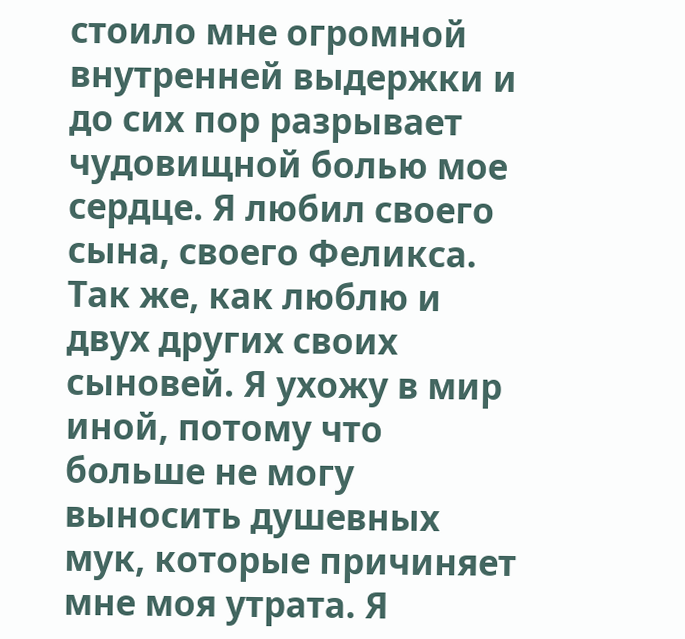стоило мне огромной внутренней выдержки и до сих пор разрывает чудовищной болью мое сердце. Я любил своего сына, своего Феликса. Так же, как люблю и двух других своих сыновей. Я ухожу в мир иной, потому что больше не могу выносить душевных мук, которые причиняет мне моя утрата. Я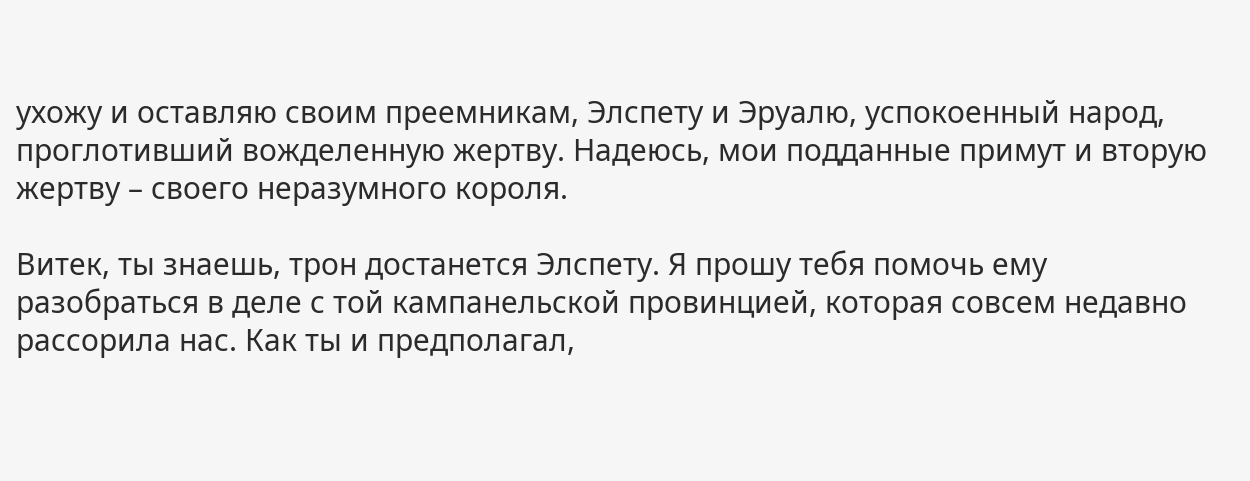ухожу и оставляю своим преемникам, Элспету и Эруалю, успокоенный народ, проглотивший вожделенную жертву. Надеюсь, мои подданные примут и вторую жертву – своего неразумного короля.

Витек, ты знаешь, трон достанется Элспету. Я прошу тебя помочь ему разобраться в деле с той кампанельской провинцией, которая совсем недавно рассорила нас. Как ты и предполагал,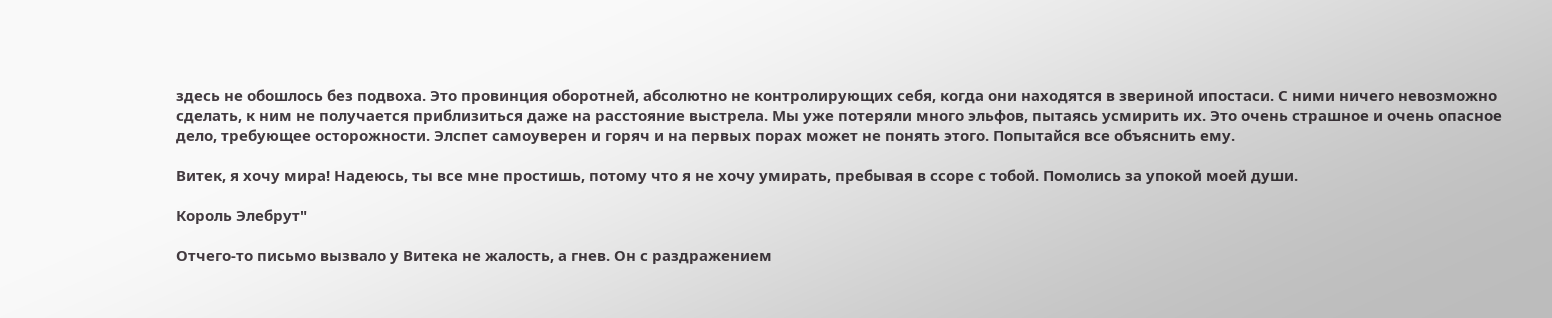здесь не обошлось без подвоха. Это провинция оборотней, абсолютно не контролирующих себя, когда они находятся в звериной ипостаси. С ними ничего невозможно сделать, к ним не получается приблизиться даже на расстояние выстрела. Мы уже потеряли много эльфов, пытаясь усмирить их. Это очень страшное и очень опасное дело, требующее осторожности. Элспет самоуверен и горяч и на первых порах может не понять этого. Попытайся все объяснить ему.

Витек, я хочу мира! Надеюсь, ты все мне простишь, потому что я не хочу умирать, пребывая в ссоре с тобой. Помолись за упокой моей души.

Король Элебрут"

Отчего-то письмо вызвало у Витека не жалость, а гнев. Он с раздражением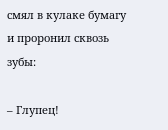смял в кулаке бумагу и проронил сквозь зубы:

– Глупец!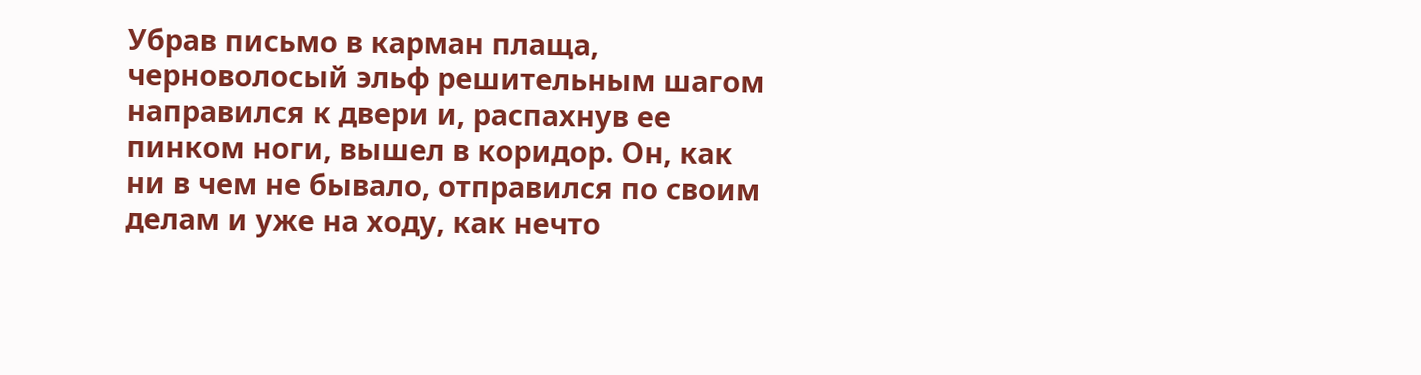Убрав письмо в карман плаща, черноволосый эльф решительным шагом направился к двери и, распахнув ее пинком ноги, вышел в коридор. Он, как ни в чем не бывало, отправился по своим делам и уже на ходу, как нечто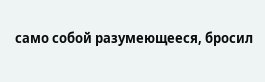само собой разумеющееся, бросил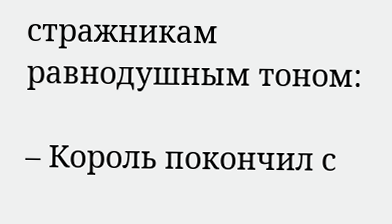стражникам равнодушным тоном:

– Король покончил с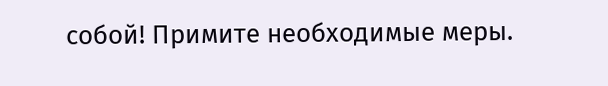собой! Примите необходимые меры.